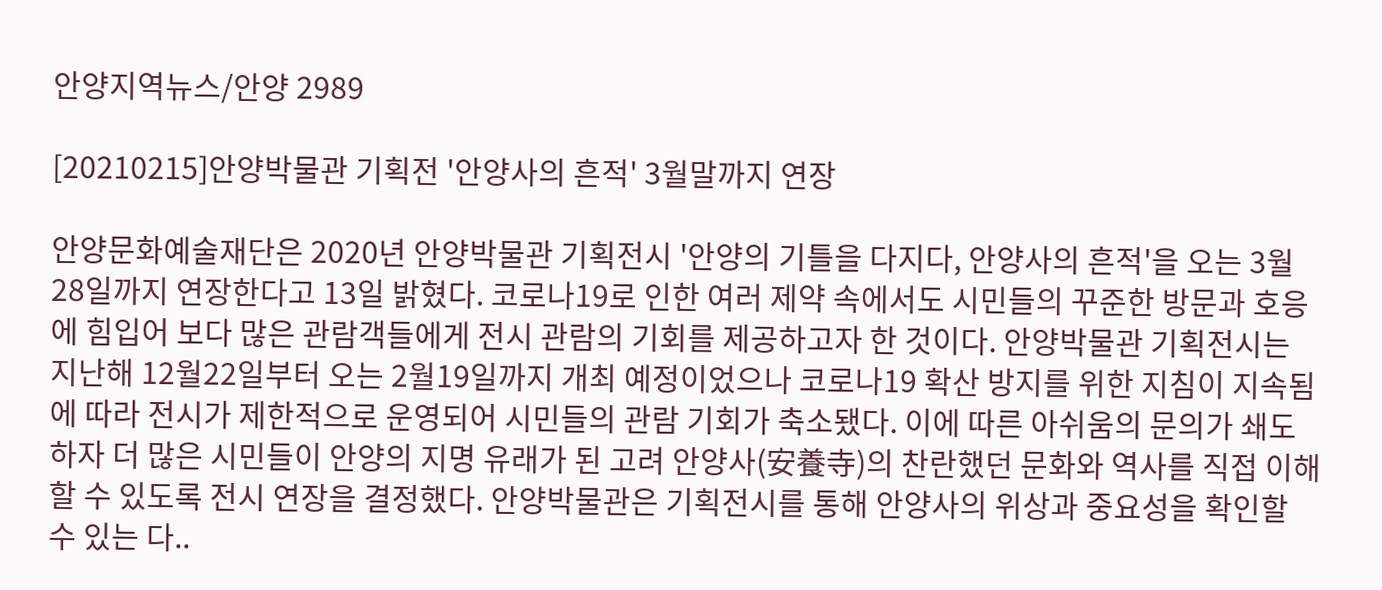안양지역뉴스/안양 2989

[20210215]안양박물관 기획전 '안양사의 흔적' 3월말까지 연장

안양문화예술재단은 2020년 안양박물관 기획전시 '안양의 기틀을 다지다, 안양사의 흔적'을 오는 3월28일까지 연장한다고 13일 밝혔다. 코로나19로 인한 여러 제약 속에서도 시민들의 꾸준한 방문과 호응에 힘입어 보다 많은 관람객들에게 전시 관람의 기회를 제공하고자 한 것이다. 안양박물관 기획전시는 지난해 12월22일부터 오는 2월19일까지 개최 예정이었으나 코로나19 확산 방지를 위한 지침이 지속됨에 따라 전시가 제한적으로 운영되어 시민들의 관람 기회가 축소됐다. 이에 따른 아쉬움의 문의가 쇄도하자 더 많은 시민들이 안양의 지명 유래가 된 고려 안양사(安養寺)의 찬란했던 문화와 역사를 직접 이해할 수 있도록 전시 연장을 결정했다. 안양박물관은 기획전시를 통해 안양사의 위상과 중요성을 확인할 수 있는 다..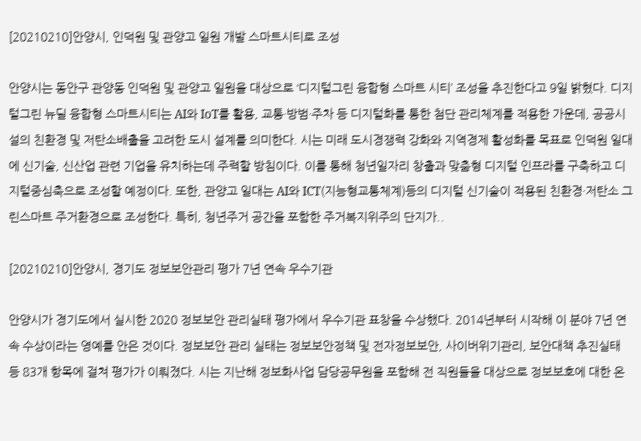[20210210]안양시, 인덕원 및 관양고 일원 개발 스마트시티로 조성

안양시는 동안구 관양동 인덕원 및 관양고 일원을 대상으로 ‘디지털그린 융합형 스마트 시티’ 조성을 추진한다고 9일 밝혔다. 디지털그린 뉴딜 융합형 스마트시티는 AI와 IoT를 활용, 교통·방범·주차 등 디지털화를 통한 첨단 관리체계를 적용한 가운데, 공공시설의 친환경 및 저탄소배출을 고려한 도시 설계를 의미한다. 시는 미래 도시경쟁력 강화와 지역경제 활성화를 목표로 인덕원 일대에 신기술, 신산업 관련 기업을 유치하는데 주력할 방침이다. 이를 통해 청년일자리 창출과 맞춤형 디지털 인프라를 구축하고 디지털중심축으로 조성할 예정이다. 또한, 관양고 일대는 AI와 ICT(지능형교통체계)등의 디지털 신기술이 적용된 친환경·저탄소 그린스마트 주거환경으로 조성한다. 특히, 청년주거 공간을 포함한 주거복지위주의 단지가..

[20210210]안양시, 경기도 정보보안관리 평가 7년 연속 우수기관

안양시가 경기도에서 실시한 2020 정보보안 관리실태 평가에서 우수기관 표창을 수상했다. 2014년부터 시작해 이 분야 7년 연속 수상이라는 영예를 안은 것이다. 정보보안 관리 실태는 정보보안정책 및 전자정보보안, 사이버위기관리, 보안대책 추진실태 등 83개 항목에 걸쳐 평가가 이뤄졌다. 시는 지난해 정보화사업 담당공무원을 포함해 전 직원들을 대상으로 정보보호에 대한 온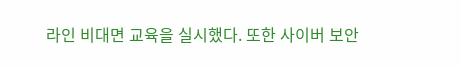라인 비대면 교육을 실시했다. 또한 사이버 보안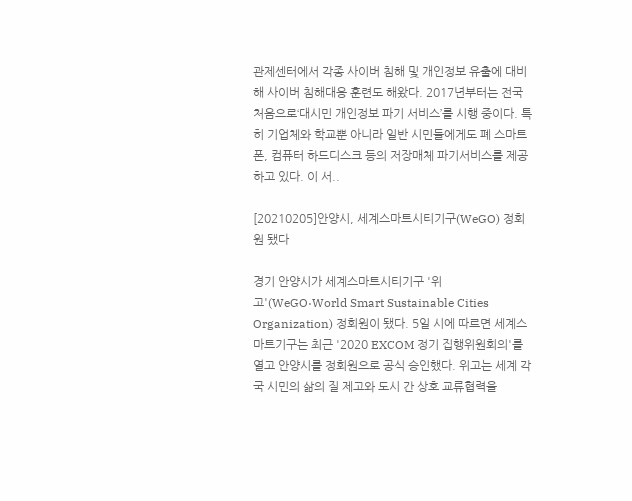관제센터에서 각종 사이버 침해 및 개인정보 유출에 대비해 사이버 침해대응 훈련도 해왔다. 2017년부터는 전국 처음으로‘대시민 개인정보 파기 서비스’를 시행 중이다. 특히 기업체와 학교뿐 아니라 일반 시민들에게도 폐 스마트폰, 컴퓨터 하드디스크 등의 저장매체 파기서비스를 제공하고 있다. 이 서..

[20210205]안양시, 세계스마트시티기구(WeGO) 정회원 됐다

경기 안양시가 세계스마트시티기구 '위고'(WeGO·World Smart Sustainable Cities Organization) 정회원이 됐다. 5일 시에 따르면 세계스마트기구는 최근 '2020 EXCOM 정기 집행위원회의'를 열고 안양시를 정회원으로 공식 승인했다. 위고는 세계 각국 시민의 삶의 질 제고와 도시 간 상호 교류협력을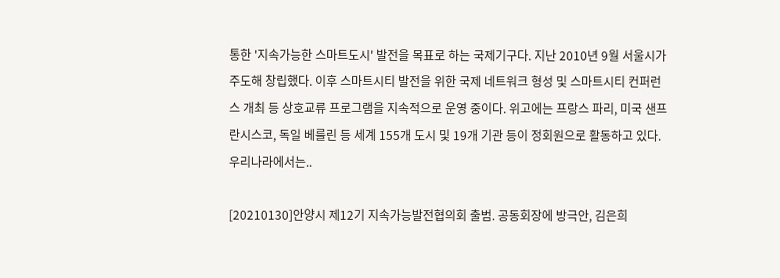통한 '지속가능한 스마트도시' 발전을 목표로 하는 국제기구다. 지난 2010년 9월 서울시가 주도해 창립했다. 이후 스마트시티 발전을 위한 국제 네트워크 형성 및 스마트시티 컨퍼런스 개최 등 상호교류 프로그램을 지속적으로 운영 중이다. 위고에는 프랑스 파리, 미국 샌프란시스코, 독일 베를린 등 세계 155개 도시 및 19개 기관 등이 정회원으로 활동하고 있다. 우리나라에서는..

[20210130]안양시 제12기 지속가능발전협의회 출범. 공동회장에 방극안, 김은희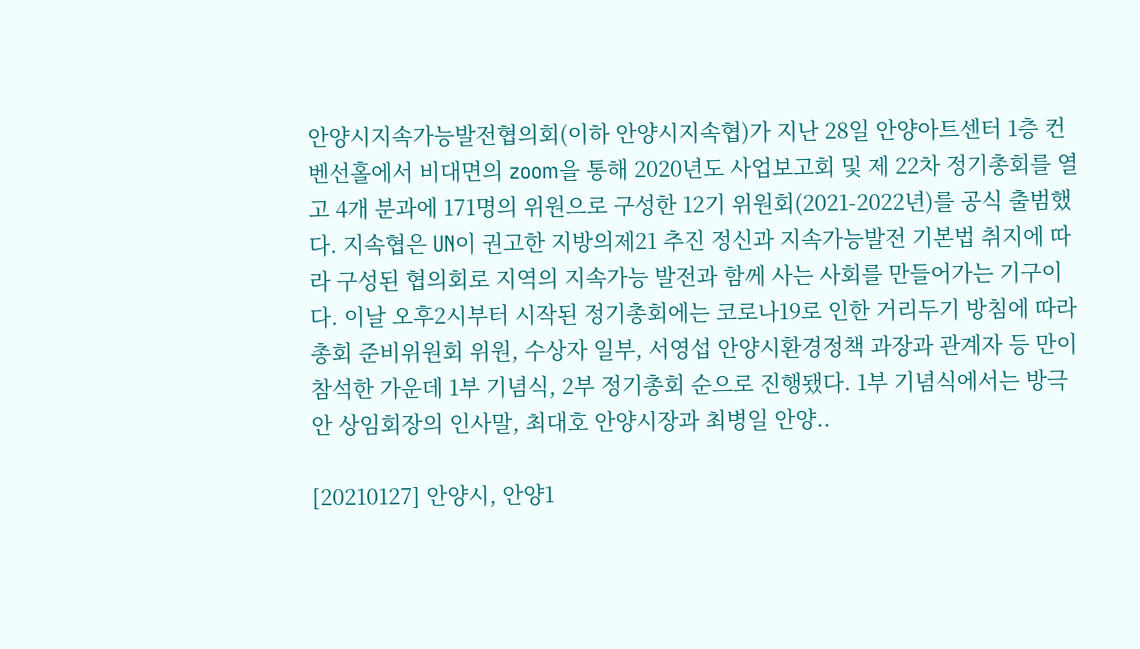안양시지속가능발전협의회(이하 안양시지속협)가 지난 28일 안양아트센터 1층 컨벤선홀에서 비대면의 zoom을 통해 2020년도 사업보고회 및 제 22차 정기총회를 열고 4개 분과에 171명의 위원으로 구성한 12기 위원회(2021-2022년)를 공식 출범했다. 지속협은 UN이 권고한 지방의제21 추진 정신과 지속가능발전 기본법 취지에 따라 구성된 협의회로 지역의 지속가능 발전과 함께 사는 사회를 만들어가는 기구이다. 이날 오후2시부터 시작된 정기총회에는 코로나19로 인한 거리두기 방침에 따라 총회 준비위원회 위원, 수상자 일부, 서영섭 안양시환경정책 과장과 관계자 등 만이 참석한 가운데 1부 기념식, 2부 정기총회 순으로 진행됐다. 1부 기념식에서는 방극안 상임회장의 인사말, 최대호 안양시장과 최병일 안양..

[20210127] 안양시, 안양1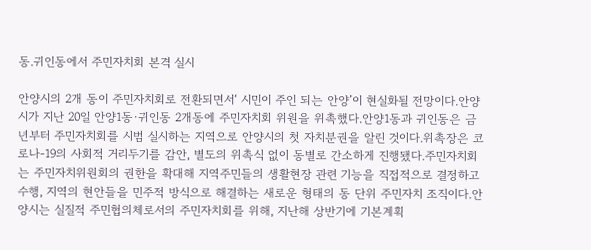동.귀인동에서 주민자치회 본격 실시

안양시의 2개 동이 주민자치회로 전환되면서‘ 시민이 주인 되는 안양’이 현실화될 전망이다.안양시가 지난 20일 안양1동·귀인동 2개동에 주민자치회 위원을 위촉했다.안양1동과 귀인동은 금년부터 주민자치회를 시범 실시하는 지역으로 안양시의 첫 자치분권을 알린 것이다.위촉장은 코로나-19의 사회적 거리두기를 감안, 별도의 위촉식 없이 동별로 간소하게 진행됐다.주민자치회는 주민자치위원회의 권한을 확대해 지역주민들의 생활현장 관련 기능을 직접적으로 결정하고 수행, 지역의 현안들을 민주적 방식으로 해결하는 새로운 형태의 동 단위 주민자치 조직이다.안양시는 실질적 주민협의체로서의 주민자치회를 위해, 지난해 상반기에 기본계획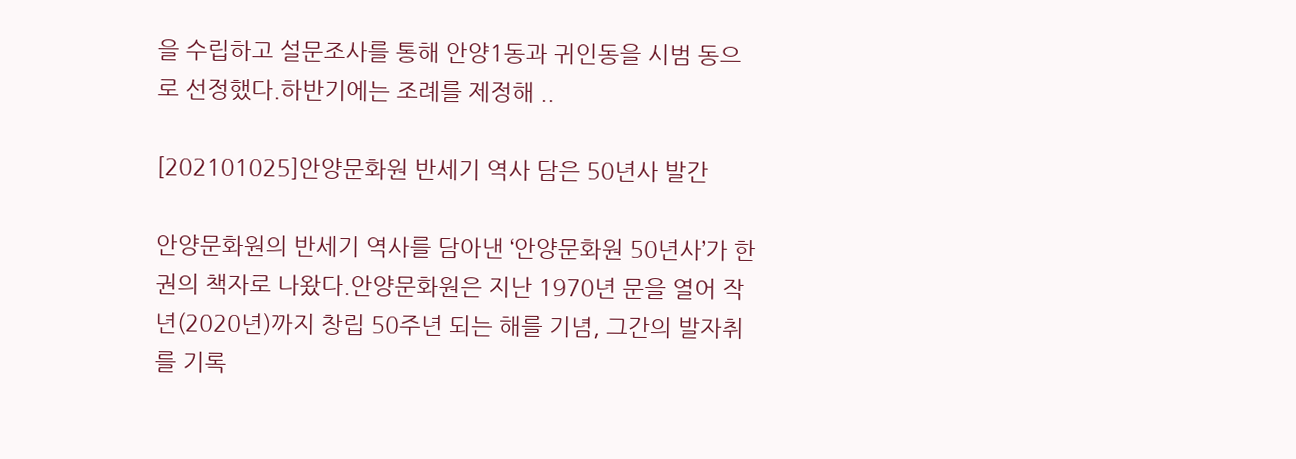을 수립하고 설문조사를 통해 안양1동과 귀인동을 시범 동으로 선정했다.하반기에는 조례를 제정해 ..

[202101025]안양문화원 반세기 역사 담은 50년사 발간

안양문화원의 반세기 역사를 담아낸 ‘안양문화원 50년사’가 한권의 책자로 나왔다.안양문화원은 지난 1970년 문을 열어 작년(2020년)까지 창립 50주년 되는 해를 기념, 그간의 발자취를 기록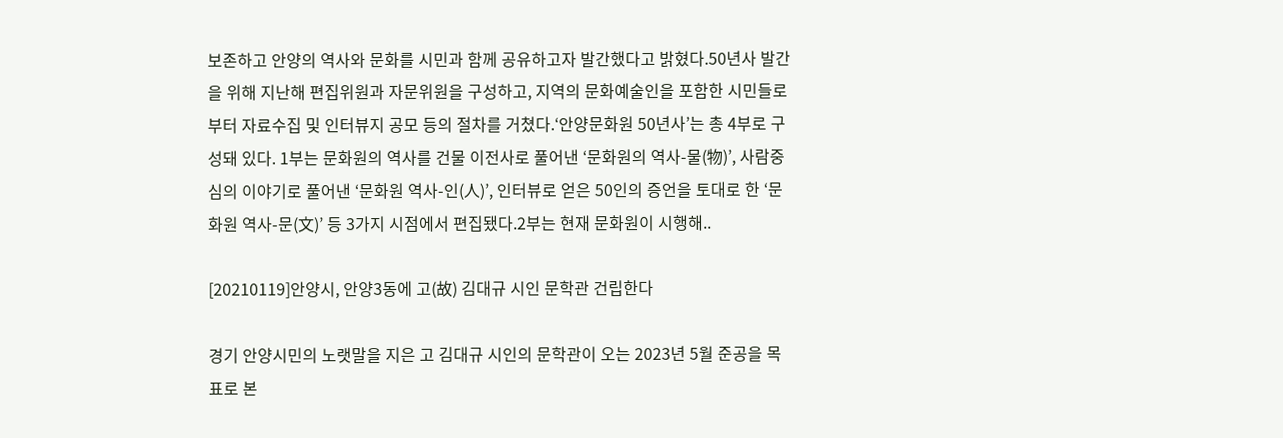보존하고 안양의 역사와 문화를 시민과 함께 공유하고자 발간했다고 밝혔다.50년사 발간을 위해 지난해 편집위원과 자문위원을 구성하고, 지역의 문화예술인을 포함한 시민들로부터 자료수집 및 인터뷰지 공모 등의 절차를 거쳤다.‘안양문화원 50년사’는 총 4부로 구성돼 있다. 1부는 문화원의 역사를 건물 이전사로 풀어낸 ‘문화원의 역사-물(物)’, 사람중심의 이야기로 풀어낸 ‘문화원 역사-인(人)’, 인터뷰로 얻은 50인의 증언을 토대로 한 ‘문화원 역사-문(文)’ 등 3가지 시점에서 편집됐다.2부는 현재 문화원이 시행해..

[20210119]안양시, 안양3동에 고(故) 김대규 시인 문학관 건립한다

경기 안양시민의 노랫말을 지은 고 김대규 시인의 문학관이 오는 2023년 5월 준공을 목표로 본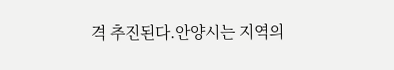격 추진된다.안양시는 지역의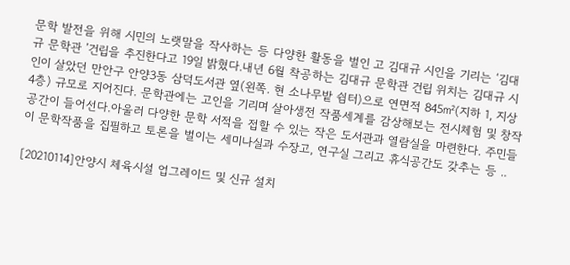문학 발전을 위해 시민의 노랫말을 작사하는 등 다양한 활동을 벌인 고 김대규 시인을 기리는 ‘김대규 문학관 ’건립을 추진한다고 19일 밝혔다.내년 6월 착공하는 김대규 문학관 건립 위치는 김대규 시인이 살았던 만안구 안양3동 삼덕도서관 옆(왼쪽. 현 소나무밭 쉼터)으로 연면적 845㎡(지하 1, 지상 4층) 규모로 지어진다. 문학관에는 고인을 기리며 살아생전 작품세계를 감상해보는 전시체험 및 창작공간이 들어선다.아울러 다양한 문학 서적을 접할 수 있는 작은 도서관과 열람실을 마련한다. 주민들이 문학작품을 집필하고 토론을 벌이는 세미나실과 수장고, 연구실 그리고 휴식공간도 갖추는 등 ..

[20210114]안양시 체육시설 업그레이드 및 신규 설치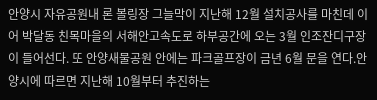안양시 자유공원내 론 볼링장 그늘막이 지난해 12월 설치공사를 마친데 이어 박달동 친목마을의 서해안고속도로 하부공간에 오는 3월 인조잔디구장이 들어선다. 또 안양새물공원 안에는 파크골프장이 금년 6월 문을 연다.안양시에 따르면 지난해 10월부터 추진하는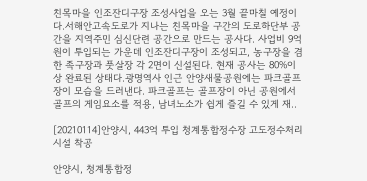친목마을 인조잔디구장 조성사업을 오는 3월 끝마칠 예정이다.서해안고속도로가 지나는 친목마을 구간의 도로하단부 공간을 지역주민 심신단련 공간으로 만드는 공사다. 사업비 9억원이 투입되는 가운데 인조잔디구장이 조성되고, 농구장을 겸한 족구장과 풋살장 각 2면이 신설된다. 현재 공사는 80%이상 완료된 상태다.광명역사 인근 안양새물공원에는 파크골프장이 모습을 드러낸다. 파크골프는 골프장이 아닌 공원에서 골프의 게임요소를 적용, 남녀노소가 쉽게 즐길 수 있게 재..

[20210114]안양시, 443억 투입 청계통합정수장 고도정수처리시설 착공

안양시, 청계통합정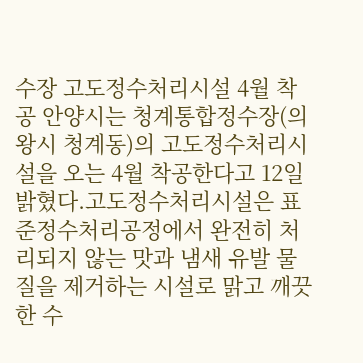수장 고도정수처리시설 4월 착공 안양시는 청계통합정수장(의왕시 청계동)의 고도정수처리시설을 오는 4월 착공한다고 12일 밝혔다.고도정수처리시설은 표준정수처리공정에서 완전히 처리되지 않는 맛과 냄새 유발 물질을 제거하는 시설로 맑고 깨끗한 수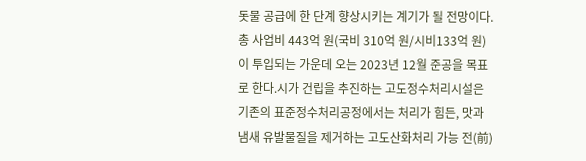돗물 공급에 한 단계 향상시키는 계기가 될 전망이다.총 사업비 443억 원(국비 310억 원/시비133억 원)이 투입되는 가운데 오는 2023년 12월 준공을 목표로 한다.시가 건립을 추진하는 고도정수처리시설은 기존의 표준정수처리공정에서는 처리가 힘든, 맛과 냄새 유발물질을 제거하는 고도산화처리 가능 전(前)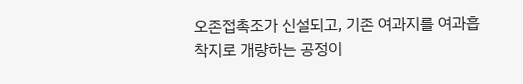오존접촉조가 신설되고, 기존 여과지를 여과흡착지로 개량하는 공정이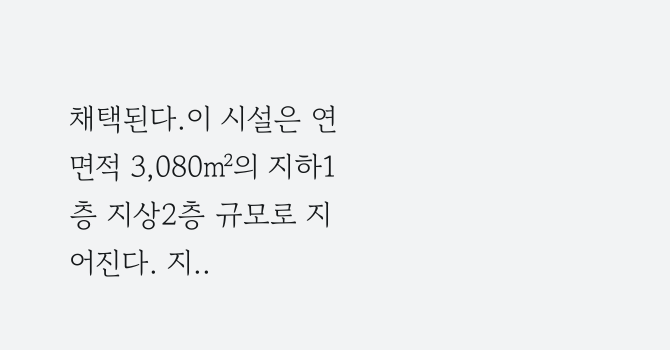채택된다.이 시설은 연면적 3,080㎡의 지하1층 지상2층 규모로 지어진다. 지..